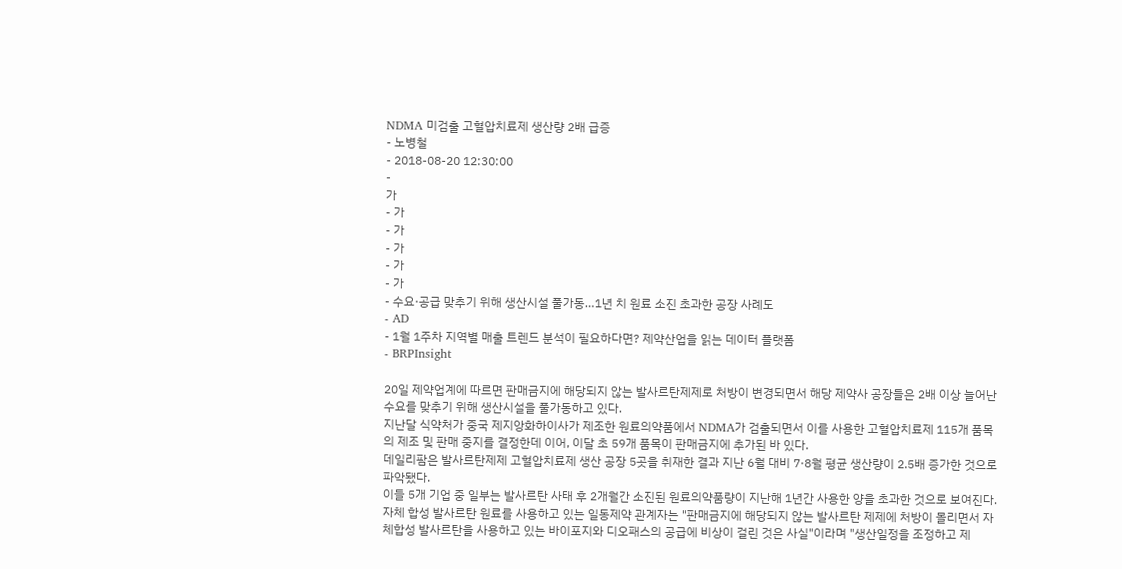NDMA 미검출 고혈압치료제 생산량 2배 급증
- 노병철
- 2018-08-20 12:30:00
-
가
- 가
- 가
- 가
- 가
- 가
- 수요·공급 맞추기 위해 생산시설 풀가동…1년 치 원료 소진 초과한 공장 사례도
- AD
- 1월 1주차 지역별 매출 트렌드 분석이 필요하다면? 제약산업을 읽는 데이터 플랫폼
- BRPInsight

20일 제약업계에 따르면 판매금지에 해당되지 않는 발사르탄제제로 처방이 변경되면서 해당 제약사 공장들은 2배 이상 늘어난 수요를 맞추기 위해 생산시설을 풀가동하고 있다.
지난달 식약처가 중국 제지앙화하이사가 제조한 원료의약품에서 NDMA가 검출되면서 이를 사용한 고혈압치료제 115개 품목의 제조 및 판매 중지를 결정한데 이어, 이달 초 59개 품목이 판매금지에 추가된 바 있다.
데일리팜은 발사르탄제제 고혈압치료제 생산 공장 5곳을 취재한 결과 지난 6월 대비 7·8월 평균 생산량이 2.5배 증가한 것으로 파악됐다.
이들 5개 기업 중 일부는 발사르탄 사태 후 2개월간 소진된 원료의약품량이 지난해 1년간 사용한 양을 초과한 것으로 보여진다. 자체 합성 발사르탄 원료를 사용하고 있는 일동제약 관계자는 "판매금지에 해당되지 않는 발사르탄 제제에 처방이 몰리면서 자체합성 발사르탄을 사용하고 있는 바이포지와 디오패스의 공급에 비상이 걸린 것은 사실"이라며 "생산일정을 조정하고 제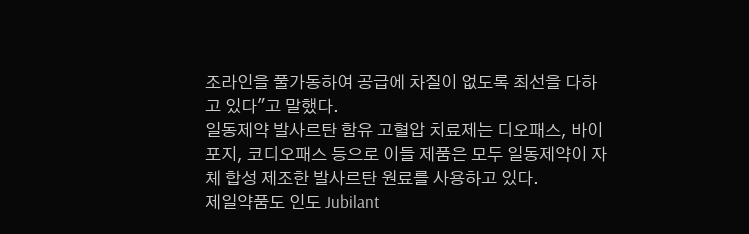조라인을 풀가동하여 공급에 차질이 없도록 최선을 다하고 있다"고 말했다.
일동제약 발사르탄 함유 고혈압 치료제는 디오패스, 바이포지, 코디오패스 등으로 이들 제품은 모두 일동제약이 자체 합성 제조한 발사르탄 원료를 사용하고 있다.
제일약품도 인도 Jubilant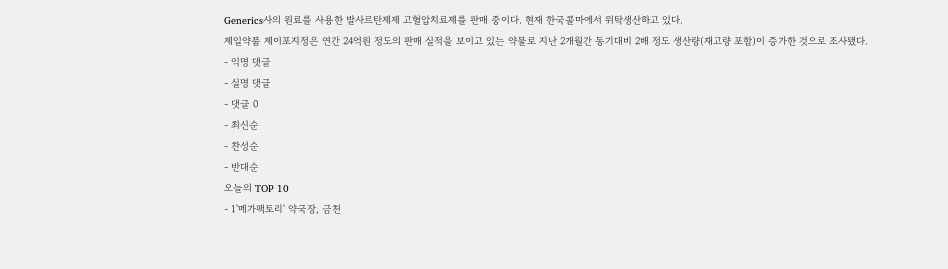Generics사의 원료를 사용한 발사르탄제제 고혈압치료제를 판매 중이다. 현재 한국콜마에서 위탁생산하고 있다.
제일약품 제이포지정은 연간 24억원 정도의 판매 실적을 보이고 있는 약물로 지난 2개월간 동기대비 2배 정도 생산량(재고량 포함)이 증가한 것으로 조사됐다.
- 익명 댓글
- 실명 댓글
- 댓글 0
- 최신순
- 찬성순
- 반대순
오늘의 TOP 10
- 1'메가팩토리' 약국장, 금천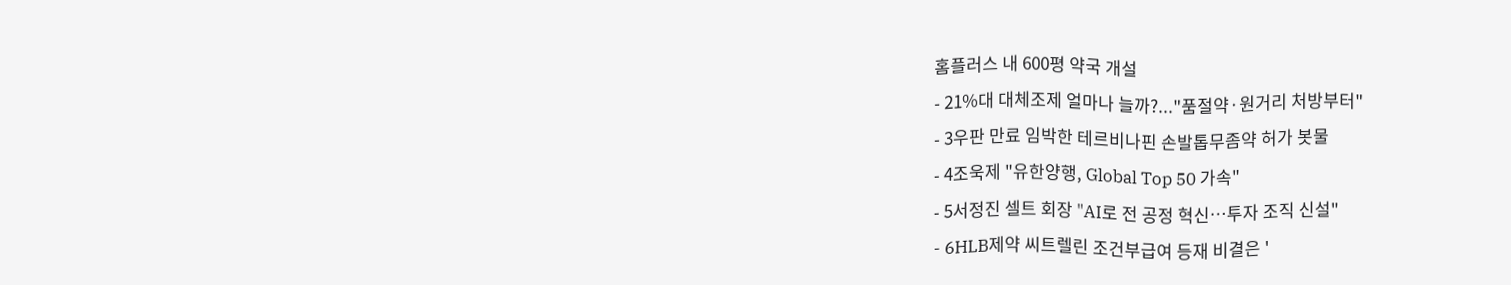홈플러스 내 600평 약국 개설
- 21%대 대체조제 얼마나 늘까?..."품절약·원거리 처방부터"
- 3우판 만료 임박한 테르비나핀 손발톱무좀약 허가 봇물
- 4조욱제 "유한양행, Global Top 50 가속"
- 5서정진 셀트 회장 "AI로 전 공정 혁신…투자 조직 신설"
- 6HLB제약 씨트렐린 조건부급여 등재 비결은 '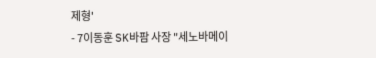제형'
- 7이동훈 SK바팜 사장 "세노바메이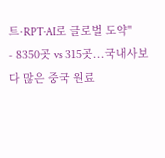트·RPT·AI로 글로벌 도약"
- 8350곳 vs 315곳...국내사보다 많은 중국 원료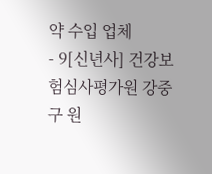약 수입 업체
- 9[신년사] 건강보험심사평가원 강중구 원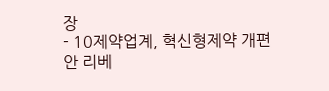장
- 10제약업계, 혁신형제약 개편안 리베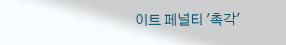이트 페널티 '촉각'